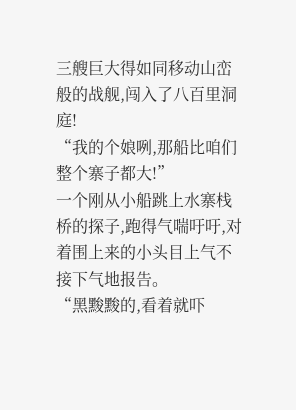三艘巨大得如同移动山峦般的战舰,闯入了八百里洞庭!
“我的个娘咧,那船比咱们整个寨子都大!”
一个刚从小船跳上水寨栈桥的探子,跑得气喘吁吁,对着围上来的小头目上气不接下气地报告。
“黑黢黢的,看着就吓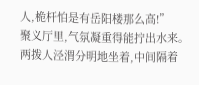人,桅杆怕是有岳阳楼那么高!”
聚义厅里,气氛凝重得能拧出水来。
两拨人泾渭分明地坐着,中间隔着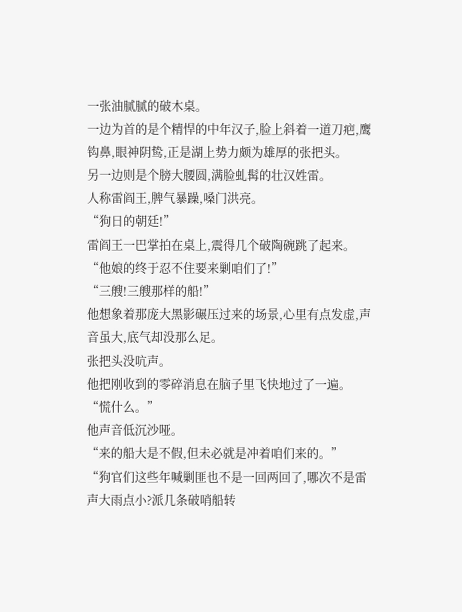一张油腻腻的破木桌。
一边为首的是个精悍的中年汉子,脸上斜着一道刀疤,鹰钩鼻,眼神阴鸷,正是湖上势力颇为雄厚的张把头。
另一边则是个膀大腰圆,满脸虬髯的壮汉姓雷。
人称雷阎王,脾气暴躁,嗓门洪亮。
“狗日的朝廷!”
雷阎王一巴掌拍在桌上,震得几个破陶碗跳了起来。
“他娘的终于忍不住要来剿咱们了!”
“三艘!三艘那样的船!”
他想象着那庞大黑影碾压过来的场景,心里有点发虚,声音虽大,底气却没那么足。
张把头没吭声。
他把刚收到的零碎消息在脑子里飞快地过了一遍。
“慌什么。”
他声音低沉沙哑。
“来的船大是不假,但未必就是冲着咱们来的。”
“狗官们这些年喊剿匪也不是一回两回了,哪次不是雷声大雨点小?派几条破哨船转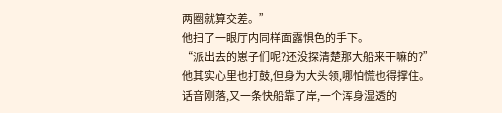两圈就算交差。”
他扫了一眼厅内同样面露惧色的手下。
“派出去的崽子们呢?还没探清楚那大船来干嘛的?”
他其实心里也打鼓,但身为大头领,哪怕慌也得撑住。
话音刚落,又一条快船靠了岸,一个浑身湿透的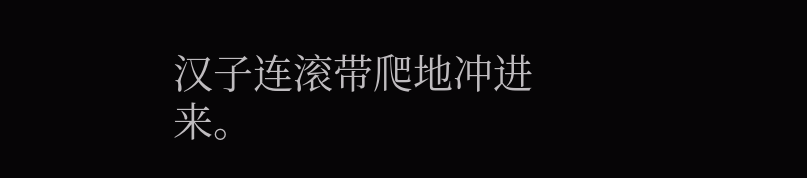汉子连滚带爬地冲进来。